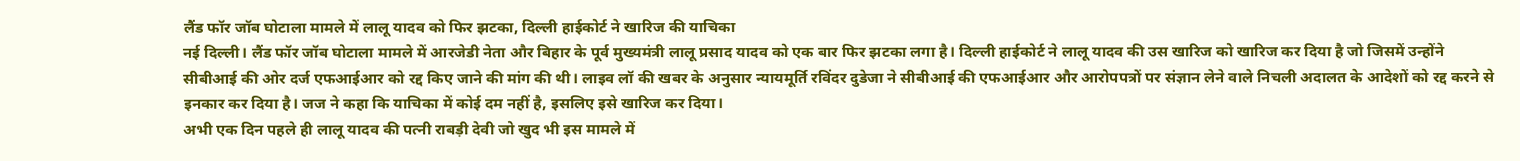लैंड फॉर जॉब घोटाला मामले में लालू यादव को फिर झटका, दिल्ली हाईकोर्ट ने खारिज की याचिका
नई दिल्ली। लैंड फॉर जॉब घोटाला मामले में आरजेडी नेता और बिहार के पूर्व मुख्यमंत्री लालू प्रसाद यादव को एक बार फिर झटका लगा है। दिल्ली हाईकोर्ट ने लालू यादव की उस खारिज को खारिज कर दिया है जो जिसमें उन्होंने सीबीआई की ओर दर्ज एफआईआर को रद्द किए जाने की मांग की थी। लाइव लॉ की खबर के अनुसार न्यायमूर्ति रविंदर दुडेजा ने सीबीआई की एफआईआर और आरोपपत्रों पर संज्ञान लेने वाले निचली अदालत के आदेशों को रद्द करने से इनकार कर दिया है। जज ने कहा कि याचिका में कोई दम नहीं है, इसलिए इसे खारिज कर दिया।
अभी एक दिन पहले ही लालू यादव की पत्नी राबड़ी देवी जो खुद भी इस मामले में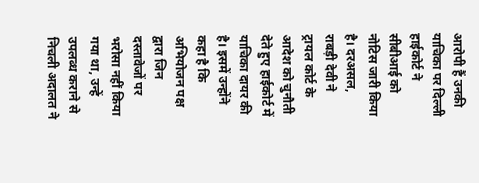आरोपी हैं उनकी याचिका पर दिल्ली हाईकोर्ट ने सीबीआई को नोटिस जारी किया है। दरअसल, राबड़ी देवी ने ट्रायल कोर्ट के आदेश को चुनौती देते हुए हाईकोर्ट में याचिका दायर की है। इसमें उन्होंने कहा है कि अभियोजन पक्ष द्वारा जिन दस्तावेजों पर भरोसा नहीं किया गया था, उन्हें उपलब्ध कराने से निचली अदालत ने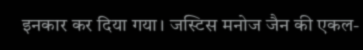इनकार कर दिया गया। जस्टिस मनोज जैन की एकल-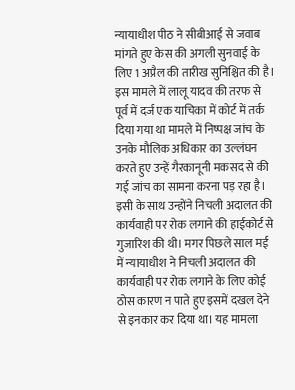न्यायाधीश पीठ ने सीबीआई से जवाब मांगते हुए केस की अगली सुनवाई के लिए 1 अप्रैल की तारीख सुनिश्चित की है।
इस मामले में लालू यादव की तरफ से पूर्व में दर्ज एक याचिका में कोर्ट में तर्क दिया गया था मामले में निष्पक्ष जांच के उनके मौलिक अधिकार का उल्लंघन करते हुए उन्हें गैरकानूनी मकसद से की गई जांच का सामना करना पड़ रहा है। इसी के साथ उन्होंने निचली अदालत की कार्यवाही पर रोक लगाने की हाईकोर्ट से गुजारिश की थी। मगर पिछले साल मई में न्यायाधीश ने निचली अदालत की कार्यवाही पर रोक लगाने के लिए कोई ठोस कारण न पाते हुए इसमें दखल देने से इनकार कर दिया था। यह मामला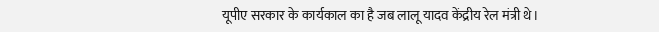यूपीए सरकार के कार्यकाल का है जब लालू यादव केंद्रीय रेल मंत्री थे।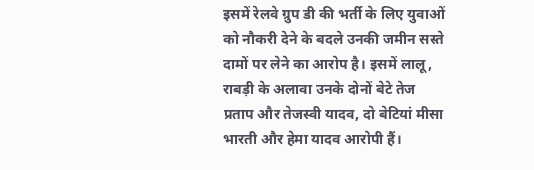इसमें रेलवे ग्रुप डी की भर्ती के लिए युवाओं को नौकरी देने के बदले उनकी जमीन सस्ते दामों पर लेने का आरोप है। इसमें लालू, राबड़ी के अलावा उनके दोनों बेटे तेज प्रताप और तेजस्वी यादव, दो बेटियां मीसा भारती और हेमा यादव आरोपी हैं।